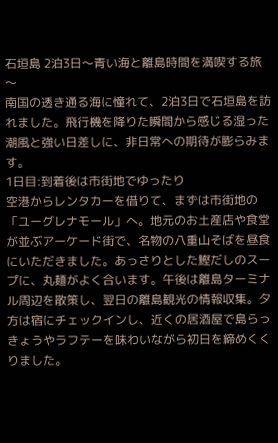石垣島 2泊3日〜青い海と離島時間を満喫する旅〜
南国の透き通る海に憧れて、2泊3日で石垣島を訪れました。飛行機を降りた瞬間から感じる湿った潮風と強い日差しに、非日常への期待が膨らみます。
1日目:到着後は市街地でゆったり
空港からレンタカーを借りて、まずは市街地の「ユーグレナモール」へ。地元のお土産店や食堂が並ぶアーケード街で、名物の八重山そばを昼食にいただきました。あっさりとした鰹だしのスープに、丸麺がよく合います。午後は離島ターミナル周辺を散策し、翌日の離島観光の情報収集。夕方は宿にチェックインし、近くの居酒屋で島らっきょうやラフテーを味わいながら初日を締めくくりました。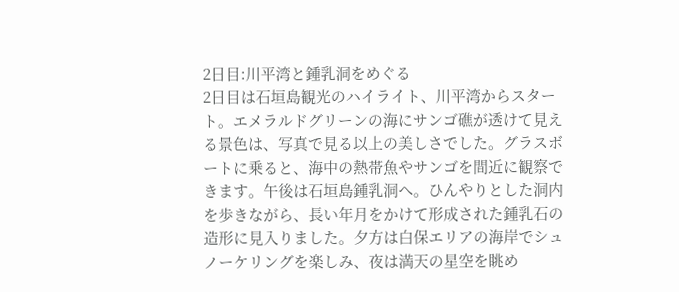2日目:川平湾と鍾乳洞をめぐる
2日目は石垣島観光のハイライト、川平湾からスタート。エメラルドグリーンの海にサンゴ礁が透けて見える景色は、写真で見る以上の美しさでした。グラスボートに乗ると、海中の熱帯魚やサンゴを間近に観察できます。午後は石垣島鍾乳洞へ。ひんやりとした洞内を歩きながら、長い年月をかけて形成された鍾乳石の造形に見入りました。夕方は白保エリアの海岸でシュノーケリングを楽しみ、夜は満天の星空を眺め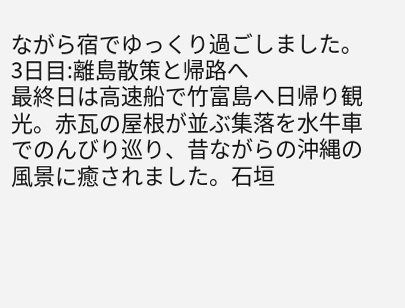ながら宿でゆっくり過ごしました。
3日目:離島散策と帰路へ
最終日は高速船で竹富島へ日帰り観光。赤瓦の屋根が並ぶ集落を水牛車でのんびり巡り、昔ながらの沖縄の風景に癒されました。石垣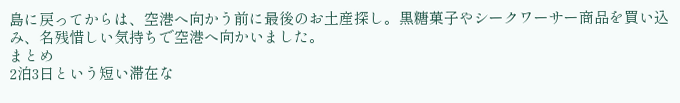島に戻ってからは、空港へ向かう前に最後のお土産探し。黒糖菓子やシークワーサー商品を買い込み、名残惜しい気持ちで空港へ向かいました。
まとめ
2泊3日という短い滞在な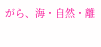がら、海・自然・離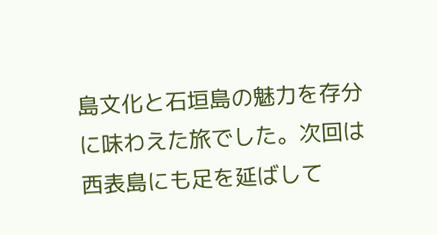島文化と石垣島の魅力を存分に味わえた旅でした。次回は西表島にも足を延ばして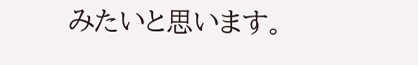みたいと思います。